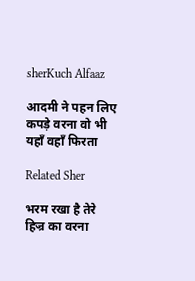sherKuch Alfaaz

आदमी ने पहन लिए कपड़े वरना वो भी यहाँ वहाँ फिरता

Related Sher

भरम रखा है तेरे हिज्र का वरना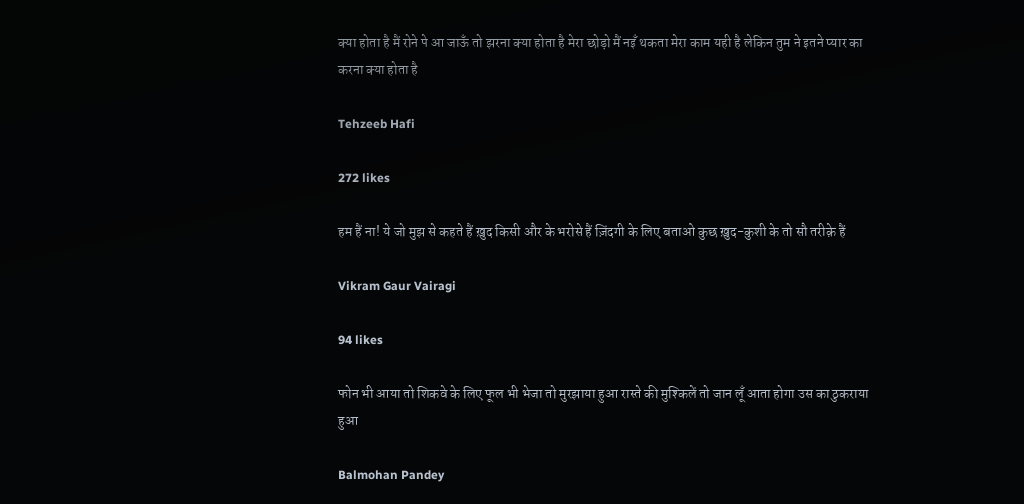क्या होता है मैं रोने पे आ जाऊँ तो झरना क्या होता है मेरा छोड़ो मैं नइँ थकता मेरा काम यही है लेकिन तुम ने इतने प्यार का करना क्या होता है

Tehzeeb Hafi

272 likes

हम हैं ना! ये जो मुझ से कहते हैं ख़ुद किसी और के भरोसे हैं ज़िंदगी के लिए बताओ कुछ ख़ुद-कुशी के तो सौ तरीक़े हैं

Vikram Gaur Vairagi

94 likes

फोन भी आया तो शिकवे के लिए फूल भी भेजा तो मुरझाया हुआ रास्ते की मुश्किलें तो जान लूँ आता होगा उस का ठुकराया हुआ

Balmohan Pandey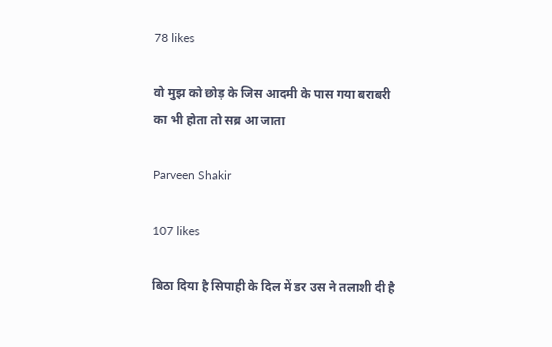78 likes

वो मुझ को छोड़ के जिस आदमी के पास गया बराबरी का भी होता तो सब्र आ जाता

Parveen Shakir

107 likes

बिठा दिया है सिपाही के दिल में डर उस ने तलाशी दी है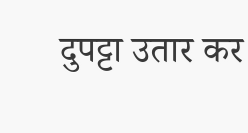दुपट्टा उतार कर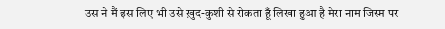उस ने मैं इस लिए भी उसे ख़ुद-कुशी से रोकता हूँ लिखा हुआ है मेरा नाम जिस्म पर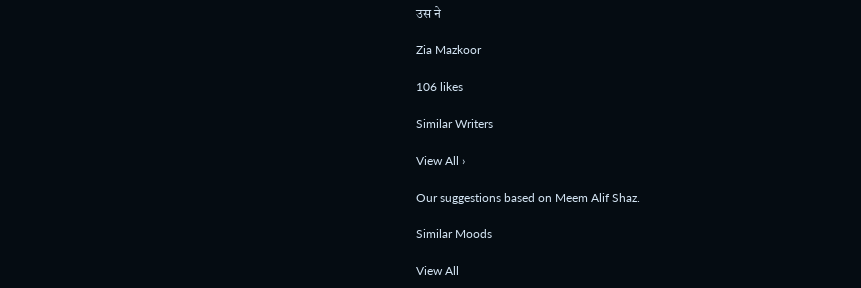उस ने

Zia Mazkoor

106 likes

Similar Writers

View All ›

Our suggestions based on Meem Alif Shaz.

Similar Moods

View All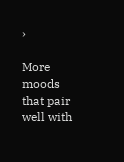›

More moods that pair well with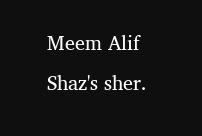Meem Alif Shaz's sher.